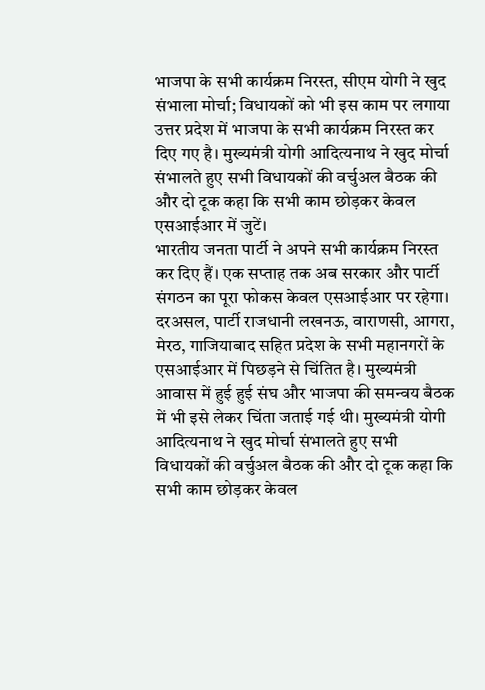भाजपा के सभी कार्यक्रम निरस्त, सीएम योगी ने खुद संभाला मोर्चा; विधायकों को भी इस काम पर लगाया
उत्तर प्रदेश में भाजपा के सभी कार्यक्रम निरस्त कर दिए गए है। मुख्यमंत्री योगी आदित्यनाथ ने खुद मोर्चा संभालते हुए सभी विधायकों की वर्चुअल बैठक की और दो टूक कहा कि सभी काम छोड़कर केवल एसआईआर में जुटें।
भारतीय जनता पार्टी ने अपने सभी कार्यक्रम निरस्त कर दिए हैं। एक सप्ताह तक अब सरकार और पार्टी संगठन का पूरा फोकस केवल एसआईआर पर रहेगा। दरअसल, पार्टी राजधानी लखनऊ, वाराणसी, आगरा, मेरठ, गाजियाबाद सहित प्रदेश के सभी महानगरों के एसआईआर में पिछड़ने से चिंतित है। मुख्यमंत्री आवास में हुई हुई संघ और भाजपा की समन्वय बैठक में भी इसे लेकर चिंता जताई गई थी। मुख्यमंत्री योगी आदित्यनाथ ने खुद मोर्चा संभालते हुए सभी विधायकों की वर्चुअल बैठक की और दो टूक कहा कि सभी काम छोड़कर केवल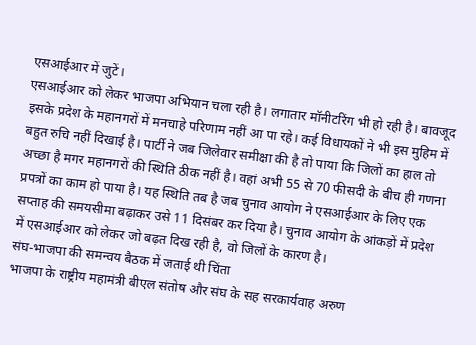एसआईआर में जुटें।
एसआईआर को लेकर भाजपा अभियान चला रही है। लगातार मॉनीटरिंग भी हो रही है। बावजूद इसके प्रदेश के महानगरों में मनचाहे परिणाम नहीं आ पा रहे। कई विधायकों ने भी इस मुहिम में बहुत रुचि नहीं दिखाई है। पार्टी ने जब जिलेवार समीक्षा की है तो पाया कि जिलों का हाल तो अच्छा है मगर महानगरों की स्थिति ठीक नहीं है। वहां अभी 55 से 70 फीसदी के बीच ही गणना प्रपत्रों का काम हो पाया है। यह स्थिति तब है जब चुनाव आयोग ने एसआईआर के लिए एक सप्ताह की समयसीमा बढ़ाकर उसे 11 दिसंबर कर दिया है। चुनाव आयोग के आंकड़ों में प्रदेश में एसआईआर को लेकर जो बढ़त दिख रही है, वो जिलों के कारण है।
संघ-भाजपा की समन्वय बैठक में जताई थी चिंता
भाजपा के राष्ट्रीय महामंत्री बीएल संतोष और संघ के सह सरकार्यवाह अरुण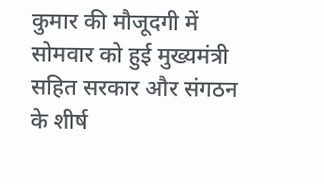कुमार की मौजूदगी में सोमवार को हुई मुख्यमंत्री सहित सरकार और संगठन के शीर्ष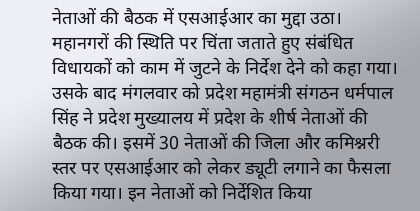नेताओं की बैठक में एसआईआर का मुद्दा उठा। महानगरों की स्थिति पर चिंता जताते हुए संबंधित विधायकों को काम में जुटने के निर्देश देने को कहा गया। उसके बाद मंगलवार को प्रदेश महामंत्री संगठन धर्मपाल सिंह ने प्रदेश मुख्यालय में प्रदेश के शीर्ष नेताओं की बैठक की। इसमें 30 नेताओं की जिला और कमिश्नरी स्तर पर एसआईआर को लेकर ड्यूटी लगाने का फैसला किया गया। इन नेताओं को निर्देशित किया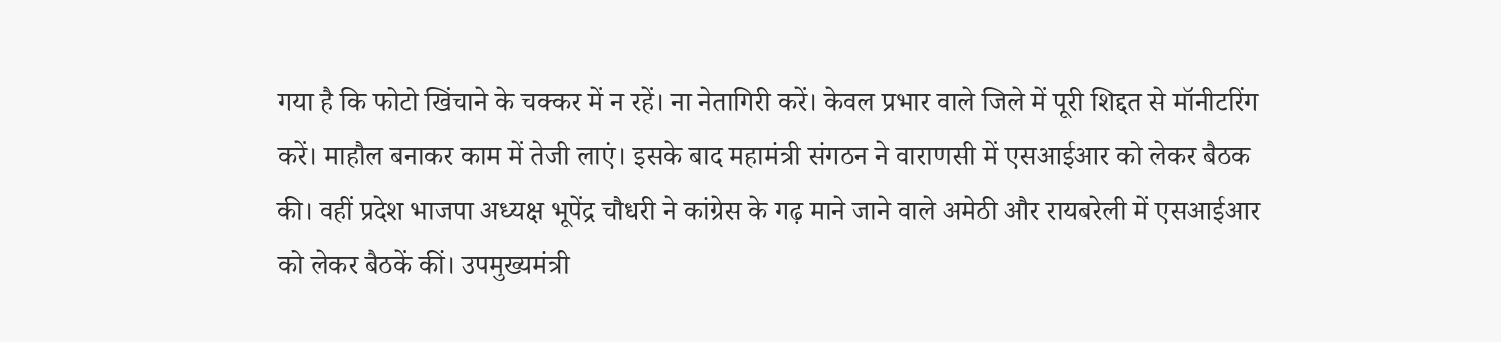गया है कि फोटो खिंचाने के चक्कर में न रहें। ना नेतागिरी करें। केवल प्रभार वाले जिले में पूरी शिद्दत से मॉनीटरिंग करें। माहौल बनाकर काम में तेजी लाएं। इसके बाद महामंत्री संगठन ने वाराणसी में एसआईआर को लेकर बैठक की। वहीं प्रदेश भाजपा अध्यक्ष भूपेंद्र चौधरी ने कांग्रेस के गढ़ माने जाने वाले अमेठी और रायबरेली में एसआईआर को लेकर बैठकें कीं। उपमुख्यमंत्री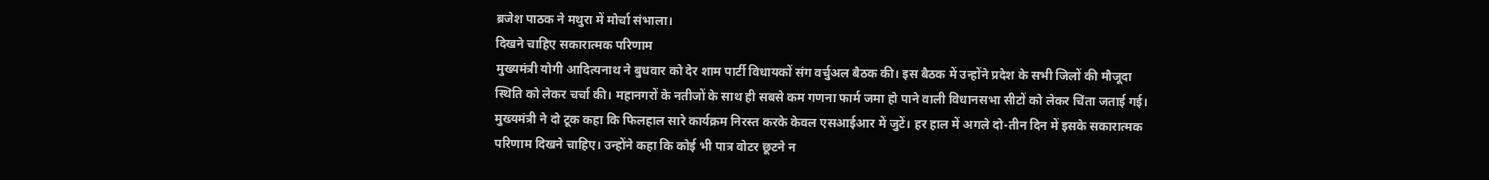ब्रजेश पाठक ने मथुरा में मोर्चा संभाला।
दिखने चाहिए सकारात्मक परिणाम
मुख्यमंत्री योगी आदित्यनाथ ने बुधवार को देर शाम पार्टी विधायकों संग वर्चुअल बैठक की। इस बैठक में उन्होंने प्रदेश के सभी जिलों की मौजूदा स्थिति को लेकर चर्चा की। महानगरों के नतीजों के साथ ही सबसे कम गणना फार्म जमा हो पाने वाली विधानसभा सीटों को लेकर चिंता जताई गई। मुख्यमंत्री ने दो टूक कहा कि फिलहाल सारे कार्यक्रम निरस्त करके केवल एसआईआर में जुटें। हर हाल में अगले दो-तीन दिन में इसके सकारात्मक परिणाम दिखने चाहिए। उन्होंने कहा कि कोई भी पात्र वोटर छूटने न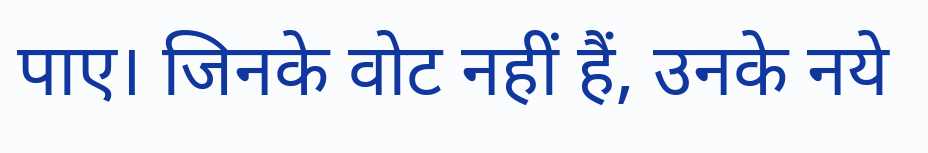पाए। जिनके वोट नहीं हैं, उनके नये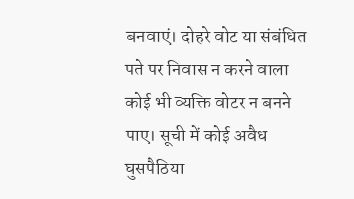बनवाएं। दोहरे वोट या संबंधित पते पर निवास न करने वाला कोई भी व्यक्ति वोटर न बनने पाए। सूची में कोई अवैध घुसपैठिया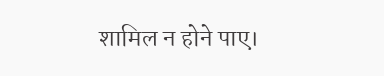शामिल न होने पाए।